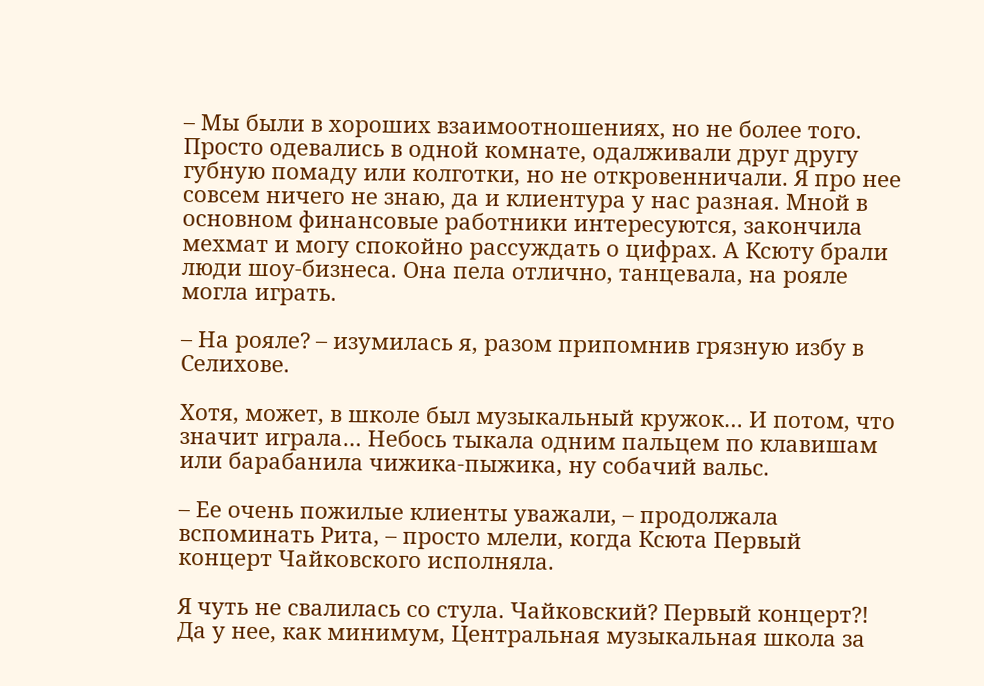– Мы были в хороших взаимоотношениях, но не более того. Просто одевались в одной комнате, одалживали друг другу губную помаду или колготки, но не откровенничали. Я про нее совсем ничего не знаю, да и клиентура у нас разная. Мной в основном финансовые работники интересуются, закончила мехмат и могу спокойно рассуждать о цифрах. А Ксюту брали люди шоу-бизнеса. Она пела отлично, танцевала, на рояле могла играть.

– На рояле? – изумилась я, разом припомнив грязную избу в Селихове.

Хотя, может, в школе был музыкальный кружок… И потом, что значит играла… Небось тыкала одним пальцем по клавишам или барабанила чижика-пыжика, ну собачий вальс.

– Ее очень пожилые клиенты уважали, – продолжала вспоминать Рита, – просто млели, когда Ксюта Первый концерт Чайковского исполняла.

Я чуть не свалилась со стула. Чайковский? Первый концерт?! Да у нее, как минимум, Центральная музыкальная школа за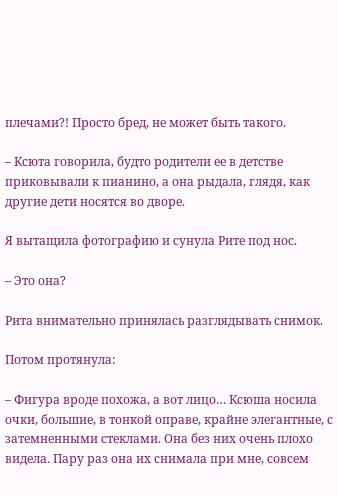плечами?! Просто бред, не может быть такого.

– Ксюта говорила, будто родители ее в детстве приковывали к пианино, а она рыдала, глядя, как другие дети носятся во дворе.

Я вытащила фотографию и сунула Рите под нос.

– Это она?

Рита внимательно принялась разглядывать снимок.

Потом протянула:

– Фигура вроде похожа, а вот лицо… Ксюша носила очки, большие, в тонкой оправе, крайне элегантные, с затемненными стеклами. Она без них очень плохо видела. Пару раз она их снимала при мне, совсем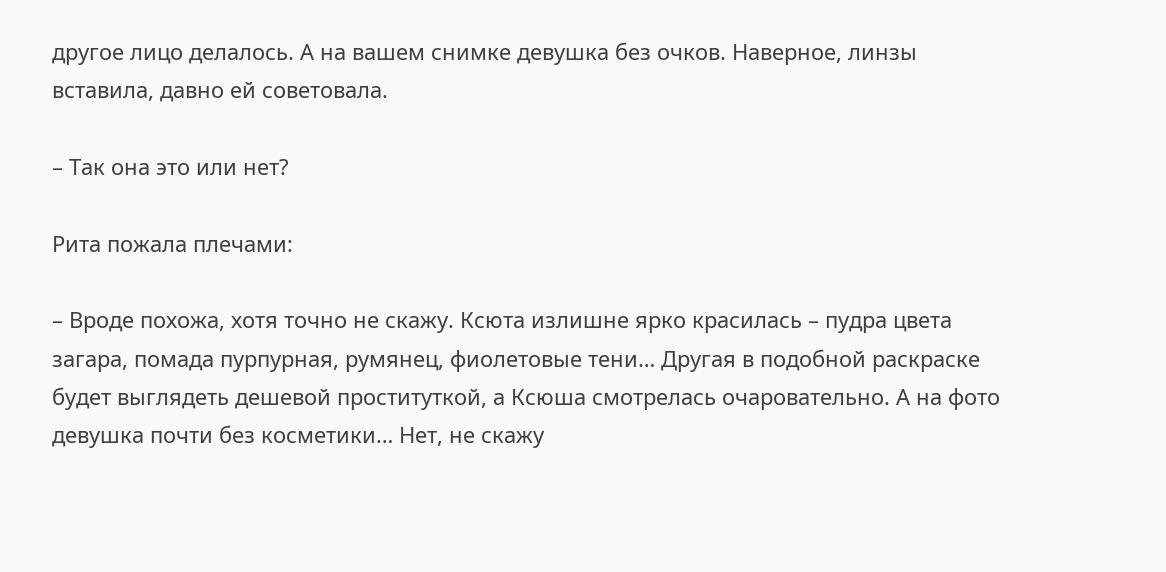другое лицо делалось. А на вашем снимке девушка без очков. Наверное, линзы вставила, давно ей советовала.

– Так она это или нет?

Рита пожала плечами:

– Вроде похожа, хотя точно не скажу. Ксюта излишне ярко красилась – пудра цвета загара, помада пурпурная, румянец, фиолетовые тени… Другая в подобной раскраске будет выглядеть дешевой проституткой, а Ксюша смотрелась очаровательно. А на фото девушка почти без косметики… Нет, не скажу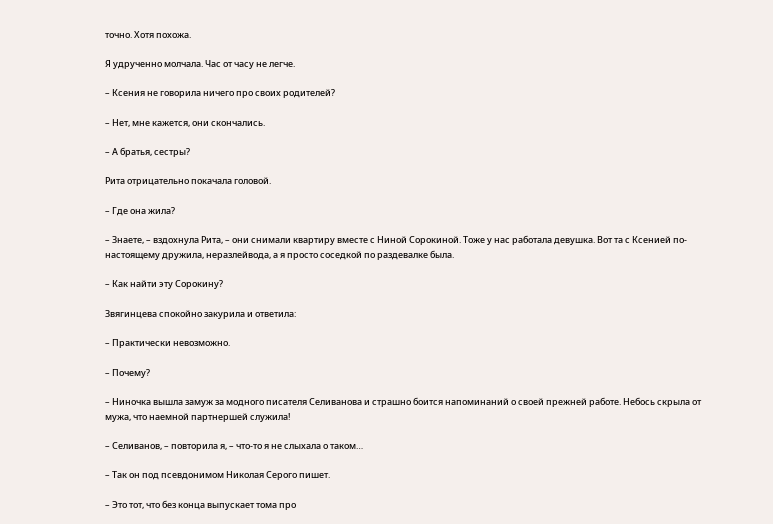точно. Хотя похожа.

Я удрученно молчала. Час от часу не легче.

– Ксения не говорила ничего про своих родителей?

– Нет, мне кажется, они скончались.

– А братья, сестры?

Рита отрицательно покачала головой.

– Где она жила?

– Знаете, – вздохнула Рита, – они снимали квартиру вместе с Ниной Сорокиной. Тоже у нас работала девушка. Вот та с Ксенией по-настоящему дружила, неразлейвода, а я просто соседкой по раздевалке была.

– Как найти эту Сорокину?

Звягинцева спокойно закурила и ответила:

– Практически невозможно.

– Почему?

– Ниночка вышла замуж за модного писателя Селиванова и страшно боится напоминаний о своей прежней работе. Небось скрыла от мужа, что наемной партнершей служила!

– Селиванов, – повторила я, – что-то я не слыхала о таком…

– Так он под псевдонимом Николая Серого пишет.

– Это тот, что без конца выпускает тома про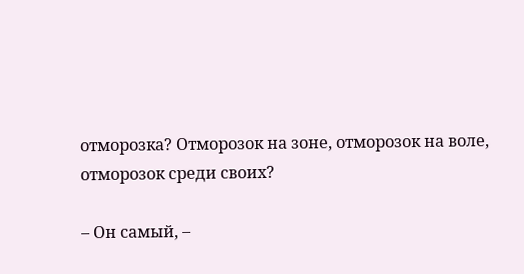отморозка? Отморозок на зоне, отморозок на воле, отморозок среди своих?

– Он самый, –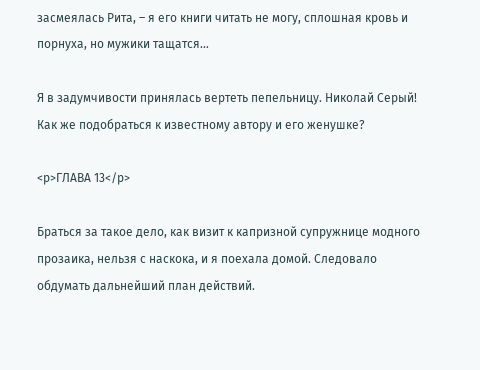засмеялась Рита, – я его книги читать не могу, сплошная кровь и порнуха, но мужики тащатся…

Я в задумчивости принялась вертеть пепельницу. Николай Серый! Как же подобраться к известному автору и его женушке?

<p>ГЛАВА 13</p>

Браться за такое дело, как визит к капризной супружнице модного прозаика, нельзя с наскока, и я поехала домой. Следовало обдумать дальнейший план действий.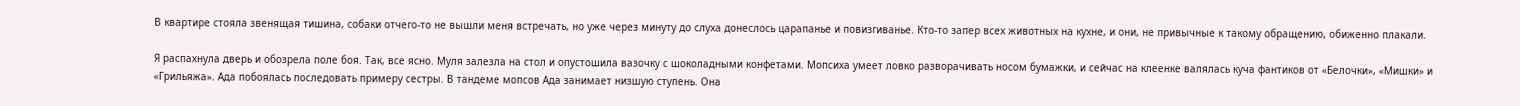В квартире стояла звенящая тишина, собаки отчего-то не вышли меня встречать, но уже через минуту до слуха донеслось царапанье и повизгиванье. Кто-то запер всех животных на кухне, и они, не привычные к такому обращению, обиженно плакали.

Я распахнула дверь и обозрела поле боя. Так, все ясно. Муля залезла на стол и опустошила вазочку с шоколадными конфетами. Мопсиха умеет ловко разворачивать носом бумажки, и сейчас на клеенке валялась куча фантиков от «Белочки», «Мишки» и «Грильяжа». Ада побоялась последовать примеру сестры. В тандеме мопсов Ада занимает низшую ступень. Она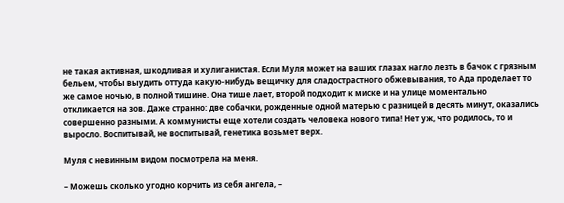не такая активная, шкодливая и хулиганистая. Если Муля может на ваших глазах нагло лезть в бачок с грязным бельем, чтобы выудить оттуда какую-нибудь вещичку для сладострастного обжевывания, то Ада проделает то же самое ночью, в полной тишине. Она тише лает, второй подходит к миске и на улице моментально откликается на зов. Даже странно: две собачки, рожденные одной матерью с разницей в десять минут, оказались совершенно разными. А коммунисты еще хотели создать человека нового типа! Нет уж, что родилось, то и выросло. Воспитывай, не воспитывай, генетика возьмет верх.

Муля с невинным видом посмотрела на меня.

– Можешь сколько угодно корчить из себя ангела, –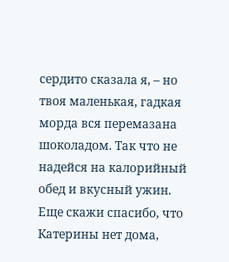сердито сказала я, – но твоя маленькая, гадкая морда вся перемазана шоколадом. Так что не надейся на калорийный обед и вкусный ужин. Еще скажи спасибо, что Катерины нет дома,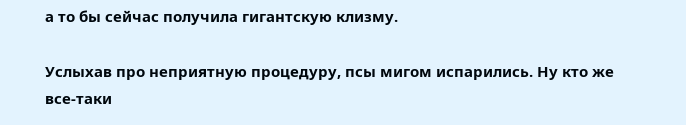а то бы сейчас получила гигантскую клизму.

Услыхав про неприятную процедуру, псы мигом испарились. Ну кто же все-таки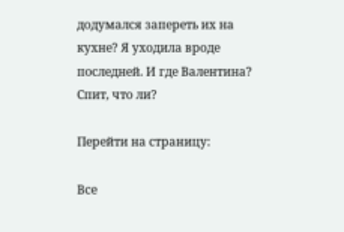додумался запереть их на кухне? Я уходила вроде последней. И где Валентина? Спит, что ли?

Перейти на страницу:

Все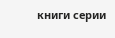книги серии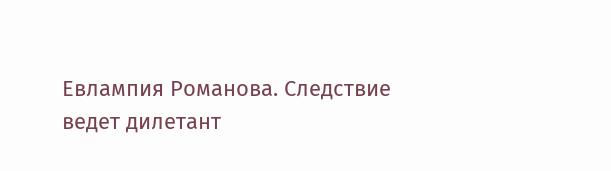Евлампия Романова. Следствие ведет дилетант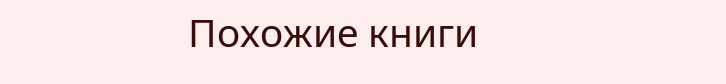Похожие книги